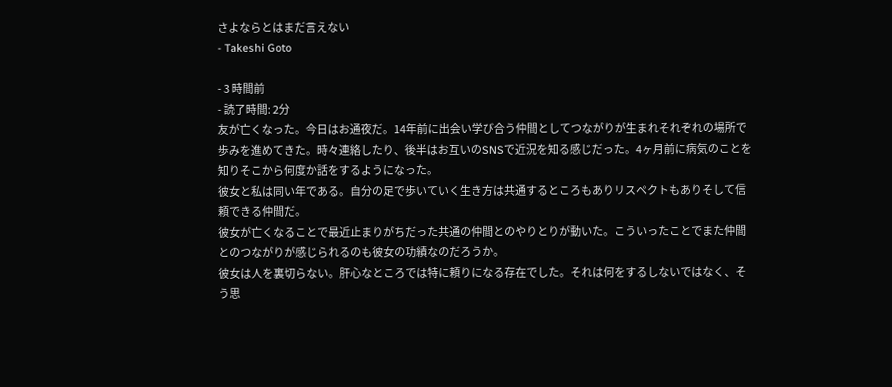さよならとはまだ言えない
- Takeshi Goto

- 3 時間前
- 読了時間: 2分
友が亡くなった。今日はお通夜だ。14年前に出会い学び合う仲間としてつながりが生まれそれぞれの場所で歩みを進めてきた。時々連絡したり、後半はお互いのSNSで近況を知る感じだった。4ヶ月前に病気のことを知りそこから何度か話をするようになった。
彼女と私は同い年である。自分の足で歩いていく生き方は共通するところもありリスペクトもありそして信頼できる仲間だ。
彼女が亡くなることで最近止まりがちだった共通の仲間とのやりとりが動いた。こういったことでまた仲間とのつながりが感じられるのも彼女の功績なのだろうか。
彼女は人を裏切らない。肝心なところでは特に頼りになる存在でした。それは何をするしないではなく、そう思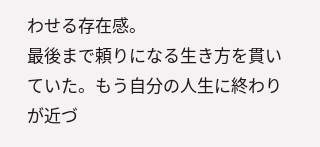わせる存在感。
最後まで頼りになる生き方を貫いていた。もう自分の人生に終わりが近づ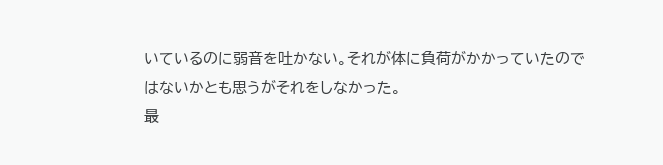いているのに弱音を吐かない。それが体に負荷がかかっていたのではないかとも思うがそれをしなかった。
最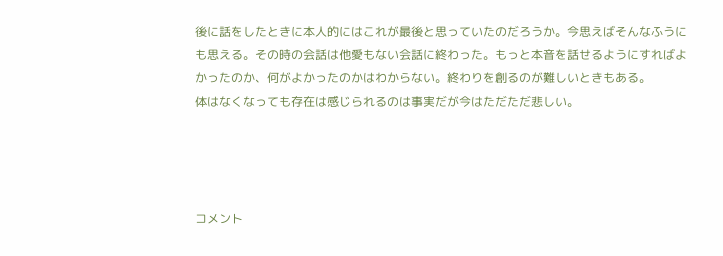後に話をしたときに本人的にはこれが最後と思っていたのだろうか。今思えばそんなふうにも思える。その時の会話は他愛もない会話に終わった。もっと本音を話せるようにすればよかったのか、何がよかったのかはわからない。終わりを創るのが難しいときもある。
体はなくなっても存在は感じられるのは事実だが今はただただ悲しい。




コメント